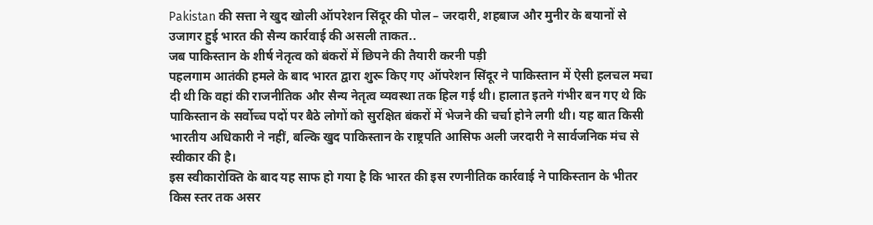Pakistan की सत्ता ने खुद खोली ऑपरेशन सिंदूर की पोल – जरदारी, शहबाज और मुनीर के बयानों से उजागर हुई भारत की सैन्य कार्रवाई की असली ताकत..
जब पाकिस्तान के शीर्ष नेतृत्व को बंकरों में छिपने की तैयारी करनी पड़ी
पहलगाम आतंकी हमले के बाद भारत द्वारा शुरू किए गए ऑपरेशन सिंदूर ने पाकिस्तान में ऐसी हलचल मचा दी थी कि वहां की राजनीतिक और सैन्य नेतृत्व व्यवस्था तक हिल गई थी। हालात इतने गंभीर बन गए थे कि पाकिस्तान के सर्वोच्च पदों पर बैठे लोगों को सुरक्षित बंकरों में भेजने की चर्चा होने लगी थी। यह बात किसी भारतीय अधिकारी ने नहीं, बल्कि खुद पाकिस्तान के राष्ट्रपति आसिफ अली जरदारी ने सार्वजनिक मंच से स्वीकार की है।
इस स्वीकारोक्ति के बाद यह साफ हो गया है कि भारत की इस रणनीतिक कार्रवाई ने पाकिस्तान के भीतर किस स्तर तक असर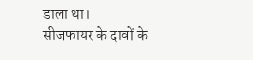डाला था।
सीजफायर के दावों के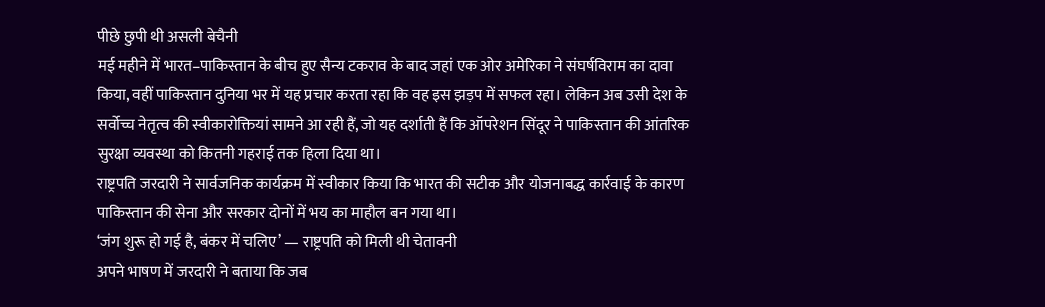पीछे छुपी थी असली बेचैनी
मई महीने में भारत–पाकिस्तान के बीच हुए सैन्य टकराव के बाद जहां एक ओर अमेरिका ने संघर्षविराम का दावा किया, वहीं पाकिस्तान दुनिया भर में यह प्रचार करता रहा कि वह इस झड़प में सफल रहा। लेकिन अब उसी देश के सर्वोच्च नेतृत्व की स्वीकारोक्तियां सामने आ रही हैं, जो यह दर्शाती हैं कि ऑपरेशन सिंदूर ने पाकिस्तान की आंतरिक सुरक्षा व्यवस्था को कितनी गहराई तक हिला दिया था।
राष्ट्रपति जरदारी ने सार्वजनिक कार्यक्रम में स्वीकार किया कि भारत की सटीक और योजनाबद्ध कार्रवाई के कारण पाकिस्तान की सेना और सरकार दोनों में भय का माहौल बन गया था।
‘जंग शुरू हो गई है, बंकर में चलिए’ — राष्ट्रपति को मिली थी चेतावनी
अपने भाषण में जरदारी ने बताया कि जब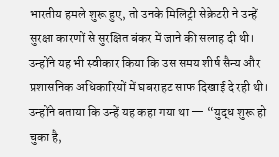भारतीय हमले शुरू हुए, तो उनके मिलिट्री सेक्रेटरी ने उन्हें सुरक्षा कारणों से सुरक्षित बंकर में जाने की सलाह दी थी। उन्होंने यह भी स्वीकार किया कि उस समय शीर्ष सैन्य और प्रशासनिक अधिकारियों में घबराहट साफ दिखाई दे रही थी।
उन्होंने बताया कि उन्हें यह कहा गया था — “युद्ध शुरू हो चुका है,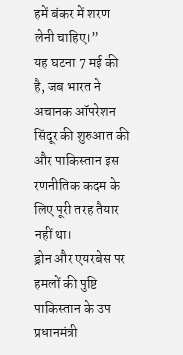हमें बंकर में शरण लेनी चाहिए।”
यह घटना 7 मई की है, जब भारत ने अचानक ऑपरेशन सिंदूर की शुरुआत की और पाकिस्तान इस रणनीतिक कदम के लिए पूरी तरह तैयार नहीं था।
ड्रोन और एयरबेस पर हमलों की पुष्टि
पाकिस्तान के उप प्रधानमंत्री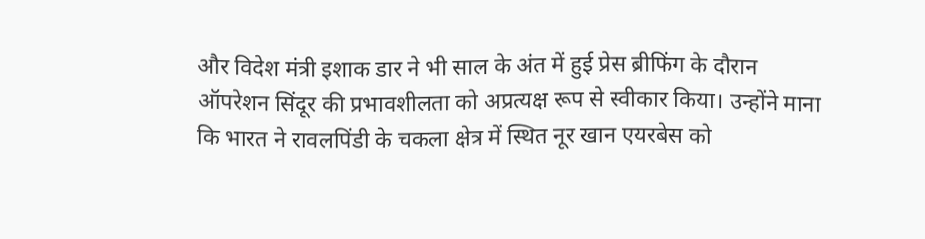और विदेश मंत्री इशाक डार ने भी साल के अंत में हुई प्रेस ब्रीफिंग के दौरान ऑपरेशन सिंदूर की प्रभावशीलता को अप्रत्यक्ष रूप से स्वीकार किया। उन्होंने माना कि भारत ने रावलपिंडी के चकला क्षेत्र में स्थित नूर खान एयरबेस को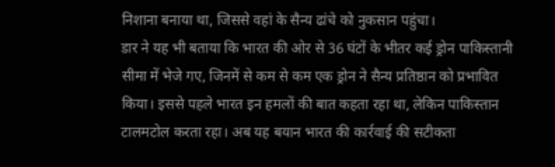निशाना बनाया था, जिससे वहां के सैन्य ढांचे को नुकसान पहुंचा।
डार ने यह भी बताया कि भारत की ओर से 36 घंटों के भीतर कई ड्रोन पाकिस्तानी सीमा में भेजे गए, जिनमें से कम से कम एक ड्रोन ने सैन्य प्रतिष्ठान को प्रभावित किया। इससे पहले भारत इन हमलों की बात कहता रहा था, लेकिन पाकिस्तान टालमटोल करता रहा। अब यह बयान भारत की कार्रवाई की सटीकता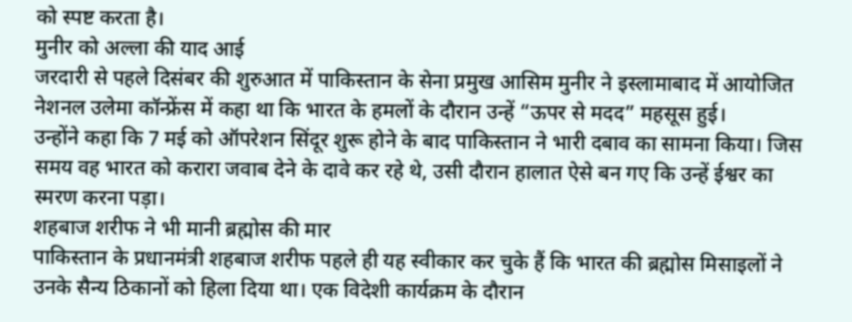को स्पष्ट करता है।
मुनीर को अल्ला की याद आई
जरदारी से पहले दिसंबर की शुरुआत में पाकिस्तान के सेना प्रमुख आसिम मुनीर ने इस्लामाबाद में आयोजित नेशनल उलेमा कॉन्फ्रेंस में कहा था कि भारत के हमलों के दौरान उन्हें “ऊपर से मदद” महसूस हुई।
उन्होंने कहा कि 7 मई को ऑपरेशन सिंदूर शुरू होने के बाद पाकिस्तान ने भारी दबाव का सामना किया। जिस समय वह भारत को करारा जवाब देने के दावे कर रहे थे, उसी दौरान हालात ऐसे बन गए कि उन्हें ईश्वर का स्मरण करना पड़ा।
शहबाज शरीफ ने भी मानी ब्रह्मोस की मार
पाकिस्तान के प्रधानमंत्री शहबाज शरीफ पहले ही यह स्वीकार कर चुके हैं कि भारत की ब्रह्मोस मिसाइलों ने उनके सैन्य ठिकानों को हिला दिया था। एक विदेशी कार्यक्रम के दौरान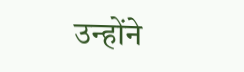उन्होंने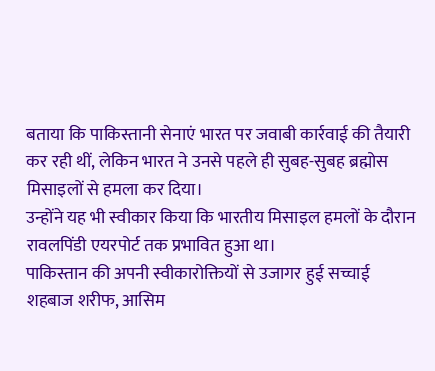बताया कि पाकिस्तानी सेनाएं भारत पर जवाबी कार्रवाई की तैयारी कर रही थीं, लेकिन भारत ने उनसे पहले ही सुबह-सुबह ब्रह्मोस मिसाइलों से हमला कर दिया।
उन्होंने यह भी स्वीकार किया कि भारतीय मिसाइल हमलों के दौरान रावलपिंडी एयरपोर्ट तक प्रभावित हुआ था।
पाकिस्तान की अपनी स्वीकारोक्तियों से उजागर हुई सच्चाई
शहबाज शरीफ, आसिम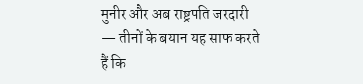मुनीर और अब राष्ट्रपति जरदारी — तीनों के बयान यह साफ करते हैं कि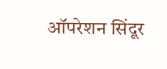ऑपरेशन सिंदूर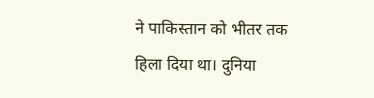ने पाकिस्तान को भीतर तक हिला दिया था। दुनिया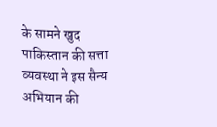के सामने खुद पाकिस्तान की सत्ता व्यवस्था ने इस सैन्य अभियान की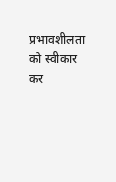प्रभावशीलता को स्वीकार कर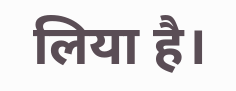लिया है।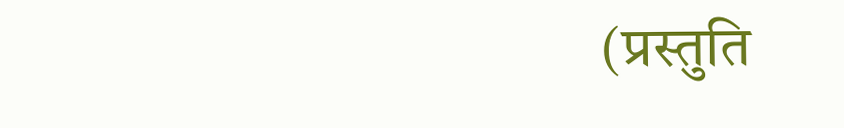(प्रस्तुति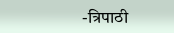-त्रिपाठी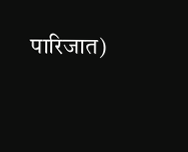पारिजात)